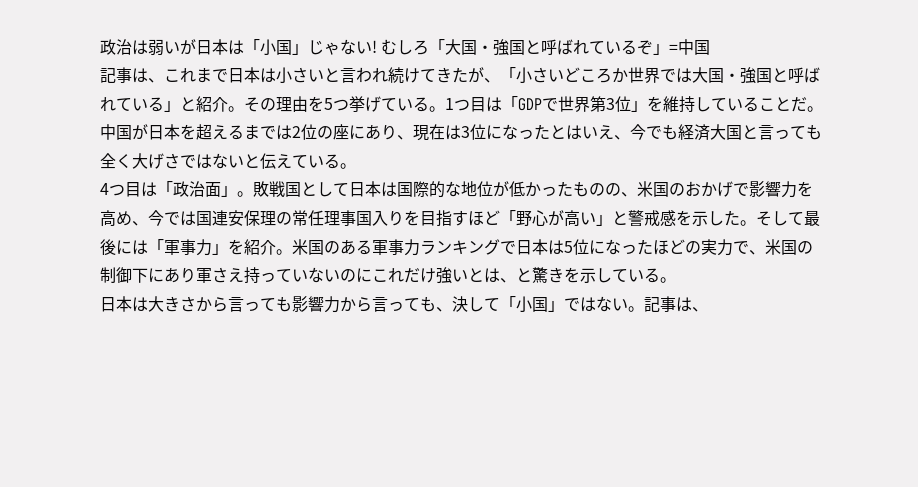政治は弱いが日本は「小国」じゃない! むしろ「大国・強国と呼ばれているぞ」=中国
記事は、これまで日本は小さいと言われ続けてきたが、「小さいどころか世界では大国・強国と呼ばれている」と紹介。その理由を5つ挙げている。1つ目は「GDPで世界第3位」を維持していることだ。中国が日本を超えるまでは2位の座にあり、現在は3位になったとはいえ、今でも経済大国と言っても全く大げさではないと伝えている。
4つ目は「政治面」。敗戦国として日本は国際的な地位が低かったものの、米国のおかげで影響力を高め、今では国連安保理の常任理事国入りを目指すほど「野心が高い」と警戒感を示した。そして最後には「軍事力」を紹介。米国のある軍事力ランキングで日本は5位になったほどの実力で、米国の制御下にあり軍さえ持っていないのにこれだけ強いとは、と驚きを示している。
日本は大きさから言っても影響力から言っても、決して「小国」ではない。記事は、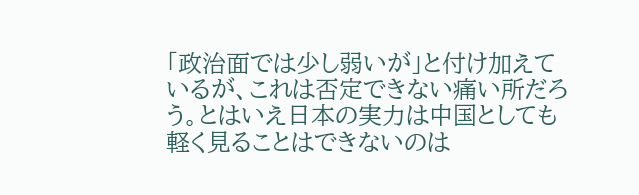「政治面では少し弱いが」と付け加えているが、これは否定できない痛い所だろう。とはいえ日本の実力は中国としても軽く見ることはできないのは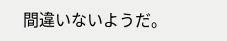間違いないようだ。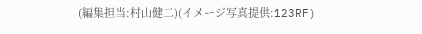(編集担当:村山健二)(イメージ写真提供:123RF)